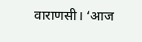वाराणसी। ‘आज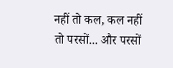नहीं तो कल, कल नहीं तो परसों... और परसों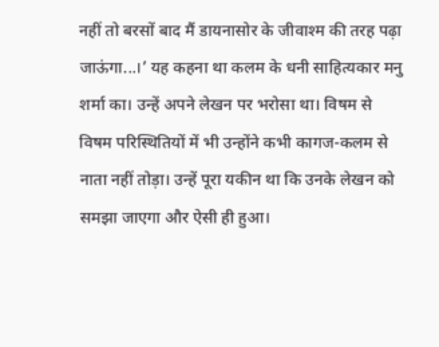नहीं तो बरसों बाद मैं डायनासोर के जीवाश्म की तरह पढ़ा जाऊंगा...।’ यह कहना था कलम के धनी साहित्यकार मनु शर्मा का। उन्हें अपने लेखन पर भरोसा था। विषम से विषम परिस्थितियों में भी उन्होंने कभी कागज-कलम से नाता नहीं तोड़ा। उन्हें पूरा यकीन था कि उनके लेखन को समझा जाएगा और ऐसी ही हुआ।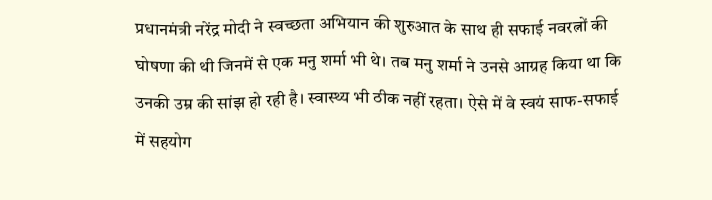प्रधानमंत्री नरेंद्र मोदी ने स्वच्छता अभियान की शुरुआत के साथ ही सफाई नवरत्नों की घोषणा की थी जिनमें से एक मनु शर्मा भी थे। तब मनु शर्मा ने उनसे आग्रह किया था कि उनकी उम्र की सांझ हो रही है। स्वास्थ्य भी ठीक नहीं रहता। ऐसे में वे स्वयं साफ-सफाई में सहयोग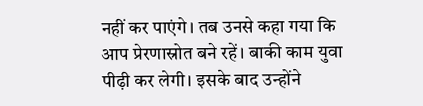नहीं कर पाएंगे। तब उनसे कहा गया कि आप प्रेरणास्रोत बने रहें। बाकी काम युवा पीढ़ी कर लेगी। इसके बाद उन्होंने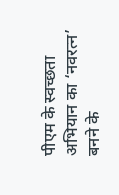पीएम के स्वच्छता अभियान का ‘नवरत्न’ बनने के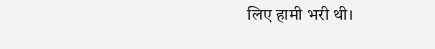लिए हामी भरी थी।